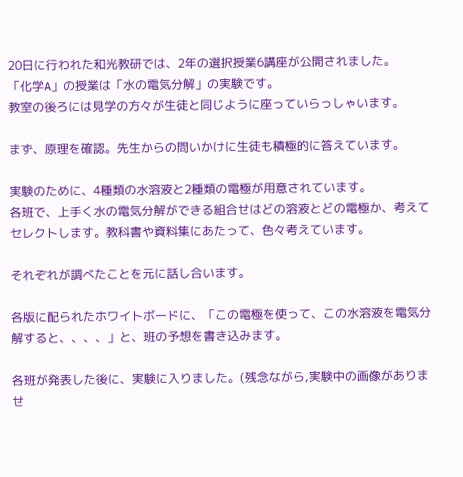20日に行われた和光教研では、2年の選択授業6講座が公開されました。
「化学A」の授業は「水の電気分解」の実験です。
教室の後ろには見学の方々が生徒と同じように座っていらっしゃいます。

まず、原理を確認。先生からの問いかけに生徒も積極的に答えています。

実験のために、4種類の水溶液と2種類の電極が用意されています。
各班で、上手く水の電気分解ができる組合せはどの溶液とどの電極か、考えてセレクトします。教科書や資料集にあたって、色々考えています。

それぞれが調べたことを元に話し合います。

各版に配られたホワイトボードに、「この電極を使って、この水溶液を電気分解すると、、、、」と、班の予想を書き込みます。

各班が発表した後に、実験に入りました。(残念ながら,実験中の画像がありませ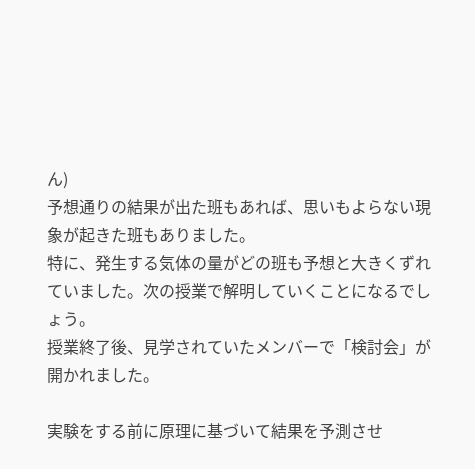ん)
予想通りの結果が出た班もあれば、思いもよらない現象が起きた班もありました。
特に、発生する気体の量がどの班も予想と大きくずれていました。次の授業で解明していくことになるでしょう。
授業終了後、見学されていたメンバーで「検討会」が開かれました。

実験をする前に原理に基づいて結果を予測させ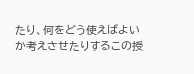たり、何をどう使えばよいか考えさせたりするこの授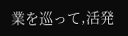業を巡って,活発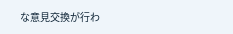な意見交換が行わ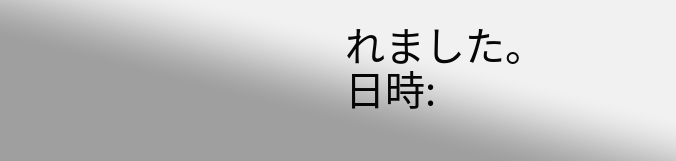れました。
日時: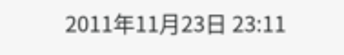2011年11月23日 23:11